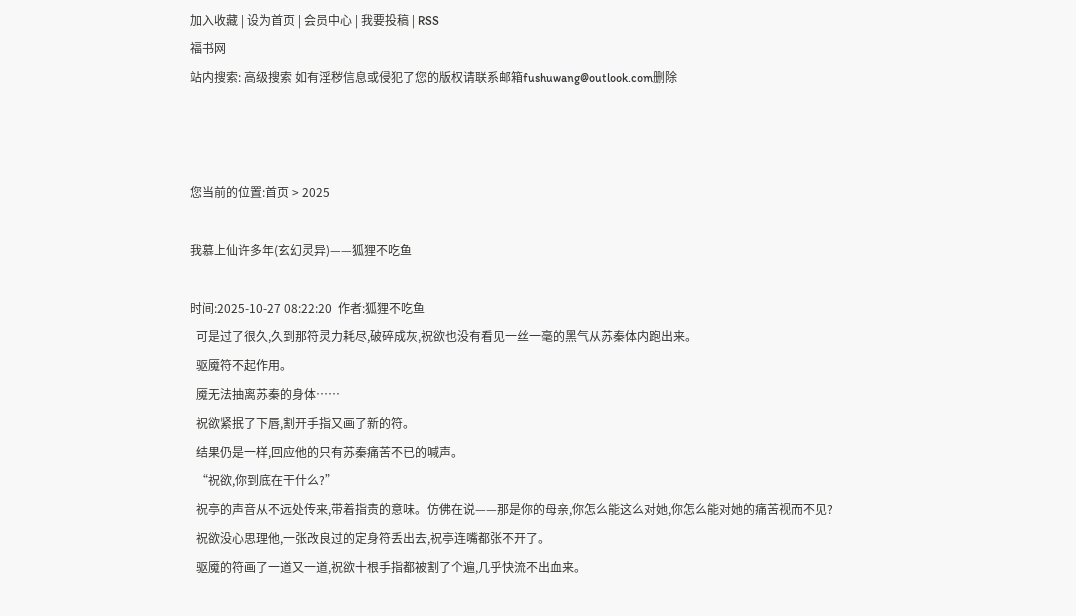加入收藏 | 设为首页 | 会员中心 | 我要投稿 | RSS
福书网
站内搜索: 高级搜索 如有淫秽信息或侵犯了您的版权请联系邮箱fushuwang@outlook.com删除



您当前的位置:首页 > 2025

我慕上仙许多年(玄幻灵异)——狐狸不吃鱼

时间:2025-10-27 08:22:20  作者:狐狸不吃鱼
  可是过了很久,久到那符灵力耗尽,破碎成灰,祝欲也没有看见一丝一毫的黑气从苏秦体内跑出来。
  驱魇符不起作用。
  魇无法抽离苏秦的身体……
  祝欲紧抿了下唇,割开手指又画了新的符。
  结果仍是一样,回应他的只有苏秦痛苦不已的喊声。
  “祝欲,你到底在干什么?”
  祝亭的声音从不远处传来,带着指责的意味。仿佛在说——那是你的母亲,你怎么能这么对她,你怎么能对她的痛苦视而不见?
  祝欲没心思理他,一张改良过的定身符丢出去,祝亭连嘴都张不开了。
  驱魇的符画了一道又一道,祝欲十根手指都被割了个遍,几乎快流不出血来。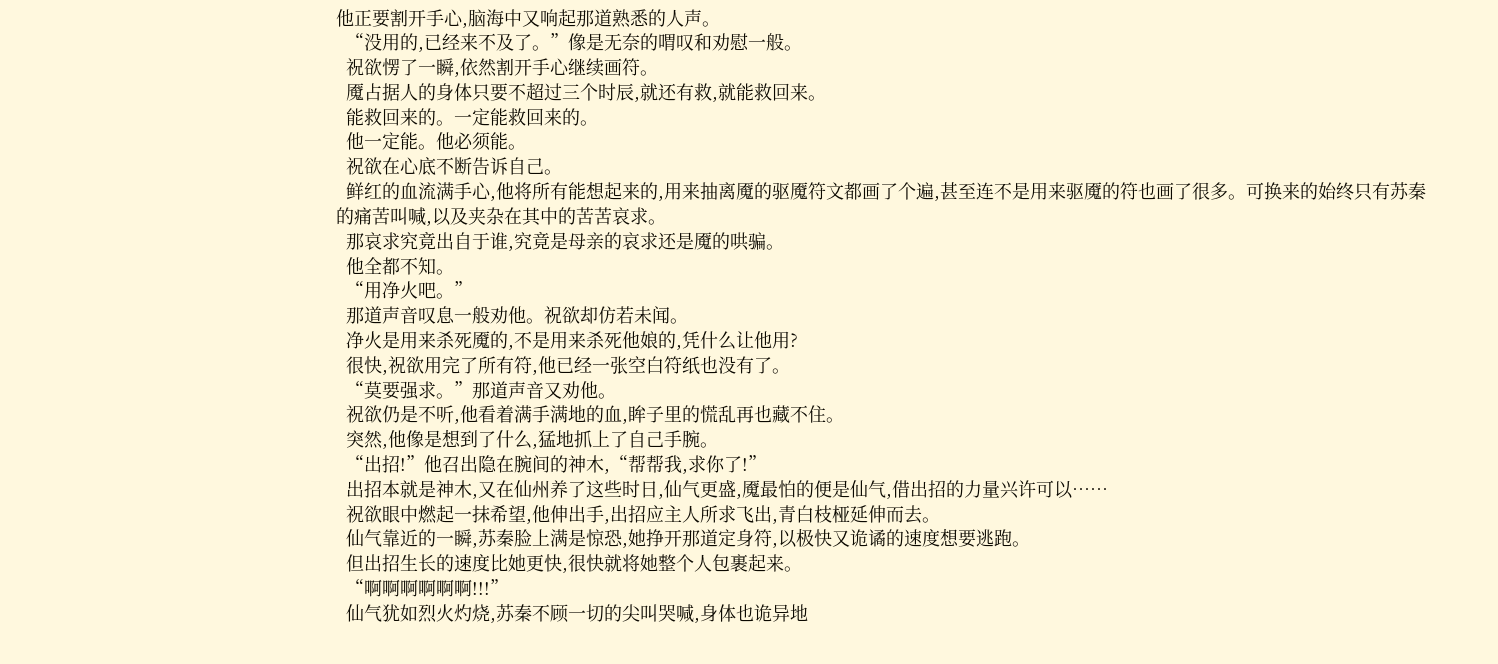他正要割开手心,脑海中又响起那道熟悉的人声。
  “没用的,已经来不及了。”像是无奈的喟叹和劝慰一般。
  祝欲愣了一瞬,依然割开手心继续画符。
  魇占据人的身体只要不超过三个时辰,就还有救,就能救回来。
  能救回来的。一定能救回来的。
  他一定能。他必须能。
  祝欲在心底不断告诉自己。
  鲜红的血流满手心,他将所有能想起来的,用来抽离魇的驱魇符文都画了个遍,甚至连不是用来驱魇的符也画了很多。可换来的始终只有苏秦的痛苦叫喊,以及夹杂在其中的苦苦哀求。
  那哀求究竟出自于谁,究竟是母亲的哀求还是魇的哄骗。
  他全都不知。
  “用净火吧。”
  那道声音叹息一般劝他。祝欲却仿若未闻。
  净火是用来杀死魇的,不是用来杀死他娘的,凭什么让他用?
  很快,祝欲用完了所有符,他已经一张空白符纸也没有了。
  “莫要强求。”那道声音又劝他。
  祝欲仍是不听,他看着满手满地的血,眸子里的慌乱再也藏不住。
  突然,他像是想到了什么,猛地抓上了自己手腕。
  “出招!”他召出隐在腕间的神木,“帮帮我,求你了!”
  出招本就是神木,又在仙州养了这些时日,仙气更盛,魇最怕的便是仙气,借出招的力量兴许可以……
  祝欲眼中燃起一抹希望,他伸出手,出招应主人所求飞出,青白枝桠延伸而去。
  仙气靠近的一瞬,苏秦脸上满是惊恐,她挣开那道定身符,以极快又诡谲的速度想要逃跑。
  但出招生长的速度比她更快,很快就将她整个人包裹起来。
  “啊啊啊啊啊啊!!!”
  仙气犹如烈火灼烧,苏秦不顾一切的尖叫哭喊,身体也诡异地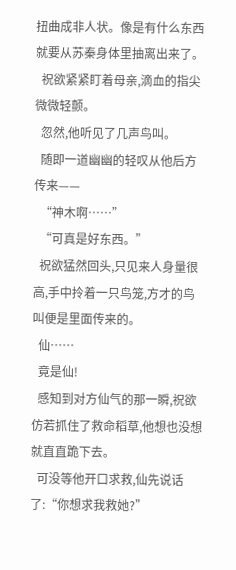扭曲成非人状。像是有什么东西就要从苏秦身体里抽离出来了。
  祝欲紧紧盯着母亲,滴血的指尖微微轻颤。
  忽然,他听见了几声鸟叫。
  随即一道幽幽的轻叹从他后方传来——
  “神木啊……”
  “可真是好东西。”
  祝欲猛然回头,只见来人身量很高,手中拎着一只鸟笼,方才的鸟叫便是里面传来的。
  仙……
  竟是仙!
  感知到对方仙气的那一瞬,祝欲仿若抓住了救命稻草,他想也没想就直直跪下去。
  可没等他开口求救,仙先说话了:“你想求我救她?”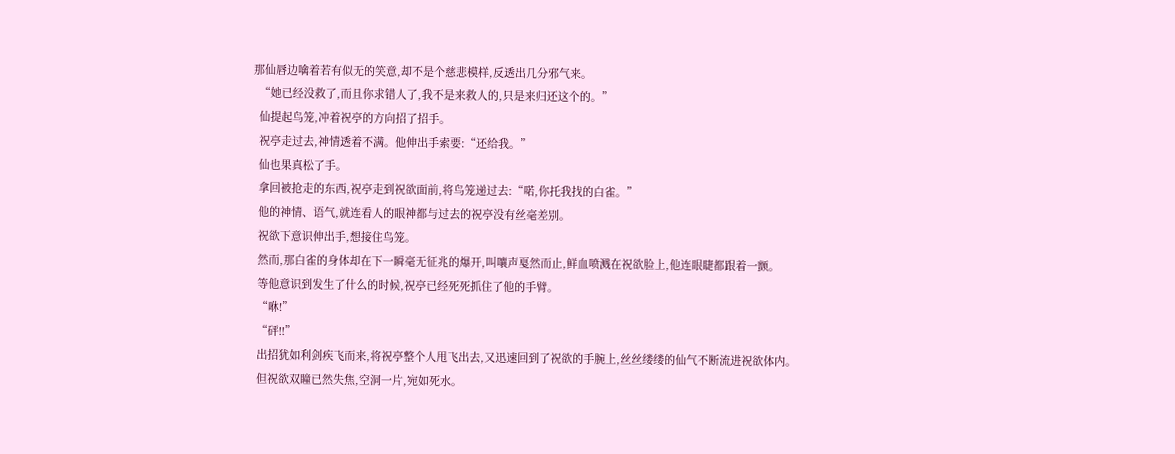那仙唇边噙着若有似无的笑意,却不是个慈悲模样,反透出几分邪气来。
  “她已经没救了,而且你求错人了,我不是来救人的,只是来归还这个的。”
  仙提起鸟笼,冲着祝亭的方向招了招手。
  祝亭走过去,神情透着不满。他伸出手索要:“还给我。”
  仙也果真松了手。
  拿回被抢走的东西,祝亭走到祝欲面前,将鸟笼递过去:“喏,你托我找的白雀。”
  他的神情、语气,就连看人的眼神都与过去的祝亭没有丝毫差别。
  祝欲下意识伸出手,想接住鸟笼。
  然而,那白雀的身体却在下一瞬毫无征兆的爆开,叫嚷声戛然而止,鲜血喷溅在祝欲脸上,他连眼睫都跟着一颤。
  等他意识到发生了什么的时候,祝亭已经死死抓住了他的手臂。
  “咻!”
  “砰!!”
  出招犹如利剑疾飞而来,将祝亭整个人甩飞出去,又迅速回到了祝欲的手腕上,丝丝缕缕的仙气不断流进祝欲体内。
  但祝欲双瞳已然失焦,空洞一片,宛如死水。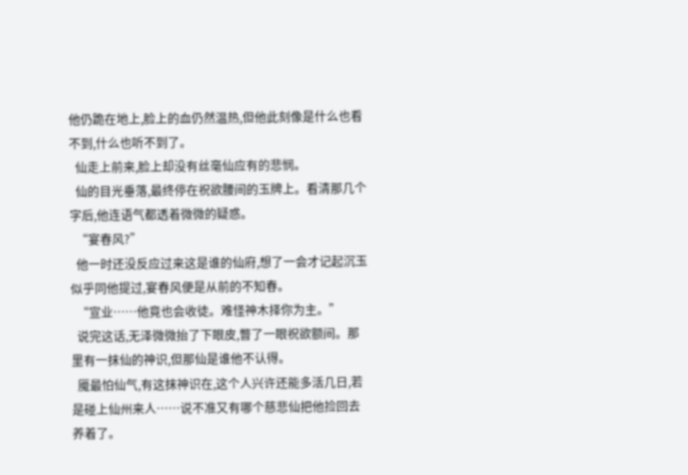他仍跪在地上,脸上的血仍然温热,但他此刻像是什么也看不到,什么也听不到了。
  仙走上前来,脸上却没有丝毫仙应有的悲悯。
  仙的目光垂落,最终停在祝欲腰间的玉牌上。看清那几个字后,他连语气都透着微微的疑惑。
  “宴春风?”
  他一时还没反应过来这是谁的仙府,想了一会才记起沉玉似乎同他提过,宴春风便是从前的不知春。
  “宣业……他竟也会收徒。难怪神木择你为主。”
  说完这话,无泽微微抬了下眼皮,瞥了一眼祝欲额间。那里有一抹仙的神识,但那仙是谁他不认得。
  魇最怕仙气,有这抹神识在,这个人兴许还能多活几日,若是碰上仙州来人……说不准又有哪个慈悲仙把他捡回去养着了。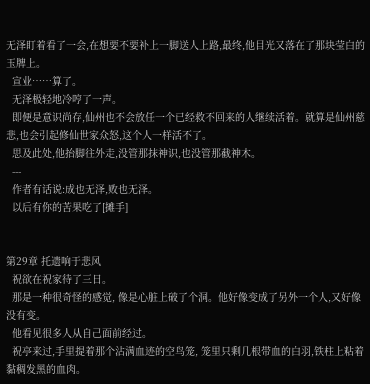无泽盯着看了一会,在想要不要补上一脚送人上路,最终,他目光又落在了那块莹白的玉牌上。
  宣业……算了。
  无泽极轻地冷哼了一声。
  即便是意识尚存,仙州也不会放任一个已经救不回来的人继续活着。就算是仙州慈悲,也会引起修仙世家众怒,这个人一样活不了。
  思及此处,他抬脚往外走,没管那抹神识,也没管那截神木。
  ---
  作者有话说:成也无泽,败也无泽。
  以后有你的苦果吃了[摊手]


第29章 托遗响于悲风
  祝欲在祝家待了三日。
  那是一种很奇怪的感觉, 像是心脏上破了个洞。他好像变成了另外一个人,又好像没有变。
  他看见很多人从自己面前经过。
  祝亭来过,手里提着那个沾满血迹的空鸟笼, 笼里只剩几根带血的白羽,铁柱上粘着黏稠发黑的血肉。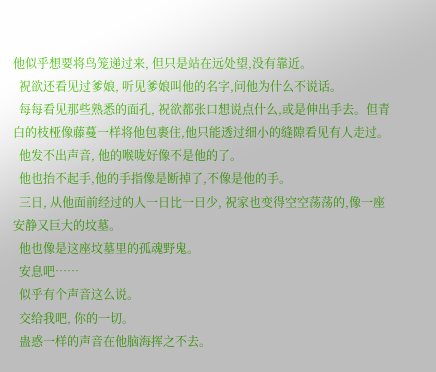他似乎想要将鸟笼递过来, 但只是站在远处望,没有靠近。
  祝欲还看见过爹娘, 听见爹娘叫他的名字,问他为什么不说话。
  每每看见那些熟悉的面孔, 祝欲都张口想说点什么,或是伸出手去。但青白的枝桠像藤蔓一样将他包裹住,他只能透过细小的缝隙看见有人走过。
  他发不出声音, 他的喉咙好像不是他的了。
  他也抬不起手,他的手指像是断掉了,不像是他的手。
  三日, 从他面前经过的人一日比一日少, 祝家也变得空空荡荡的,像一座安静又巨大的坟墓。
  他也像是这座坟墓里的孤魂野鬼。
  安息吧……
  似乎有个声音这么说。
  交给我吧, 你的一切。
  蛊惑一样的声音在他脑海挥之不去。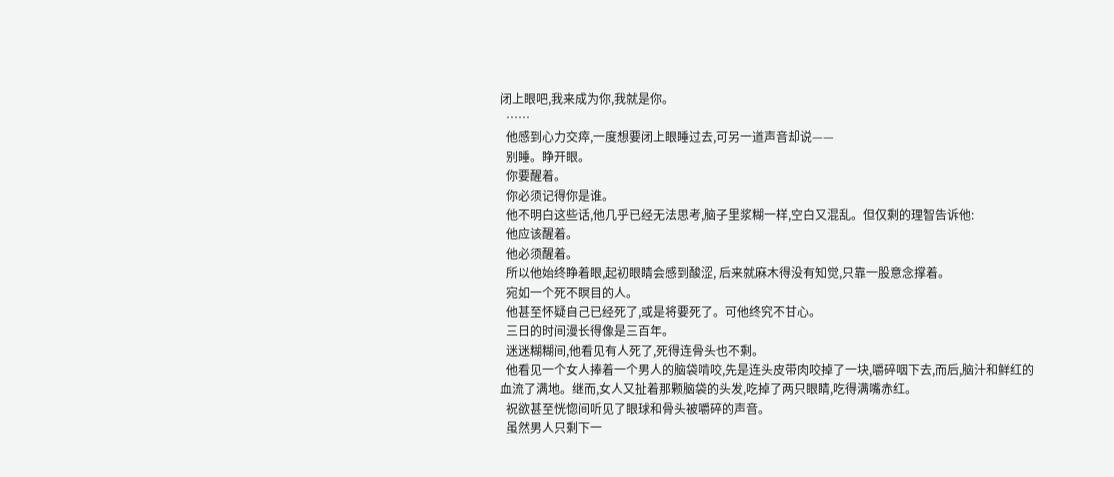闭上眼吧,我来成为你,我就是你。
  ……
  他感到心力交瘁,一度想要闭上眼睡过去,可另一道声音却说——
  别睡。睁开眼。
  你要醒着。
  你必须记得你是谁。
  他不明白这些话,他几乎已经无法思考,脑子里浆糊一样,空白又混乱。但仅剩的理智告诉他:
  他应该醒着。
  他必须醒着。
  所以他始终睁着眼,起初眼睛会感到酸涩, 后来就麻木得没有知觉,只靠一股意念撑着。
  宛如一个死不瞑目的人。
  他甚至怀疑自己已经死了,或是将要死了。可他终究不甘心。
  三日的时间漫长得像是三百年。
  迷迷糊糊间,他看见有人死了,死得连骨头也不剩。
  他看见一个女人捧着一个男人的脑袋啃咬,先是连头皮带肉咬掉了一块,嚼碎咽下去,而后,脑汁和鲜红的血流了满地。继而,女人又扯着那颗脑袋的头发,吃掉了两只眼睛,吃得满嘴赤红。
  祝欲甚至恍惚间听见了眼球和骨头被嚼碎的声音。
  虽然男人只剩下一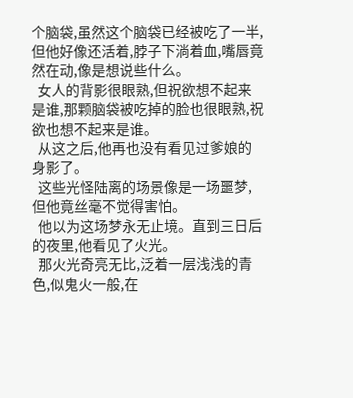个脑袋,虽然这个脑袋已经被吃了一半,但他好像还活着,脖子下淌着血,嘴唇竟然在动,像是想说些什么。
  女人的背影很眼熟,但祝欲想不起来是谁,那颗脑袋被吃掉的脸也很眼熟,祝欲也想不起来是谁。
  从这之后,他再也没有看见过爹娘的身影了。
  这些光怪陆离的场景像是一场噩梦,但他竟丝毫不觉得害怕。
  他以为这场梦永无止境。直到三日后的夜里,他看见了火光。
  那火光奇亮无比,泛着一层浅浅的青色,似鬼火一般,在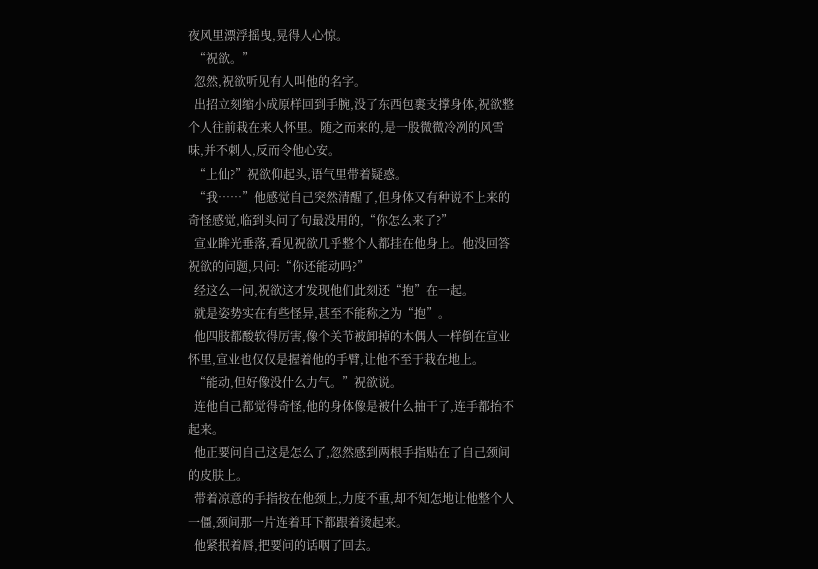夜风里漂浮摇曳,晃得人心惊。
  “祝欲。”
  忽然,祝欲听见有人叫他的名字。
  出招立刻缩小成原样回到手腕,没了东西包裹支撑身体,祝欲整个人往前栽在来人怀里。随之而来的,是一股微微冷冽的风雪味,并不刺人,反而令他心安。
  “上仙?”祝欲仰起头,语气里带着疑惑。
  “我……”他感觉自己突然清醒了,但身体又有种说不上来的奇怪感觉,临到头问了句最没用的,“你怎么来了?”
  宣业眸光垂落,看见祝欲几乎整个人都挂在他身上。他没回答祝欲的问题,只问:“你还能动吗?”
  经这么一问,祝欲这才发现他们此刻还“抱”在一起。
  就是姿势实在有些怪异,甚至不能称之为“抱”。
  他四肢都酸软得厉害,像个关节被卸掉的木偶人一样倒在宣业怀里,宣业也仅仅是握着他的手臂,让他不至于栽在地上。
  “能动,但好像没什么力气。”祝欲说。
  连他自己都觉得奇怪,他的身体像是被什么抽干了,连手都抬不起来。
  他正要问自己这是怎么了,忽然感到两根手指贴在了自己颈间的皮肤上。
  带着凉意的手指按在他颈上,力度不重,却不知怎地让他整个人一僵,颈间那一片连着耳下都跟着烫起来。
  他紧抿着唇,把要问的话咽了回去。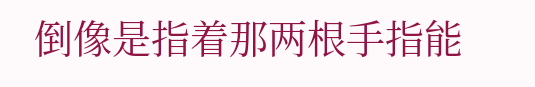倒像是指着那两根手指能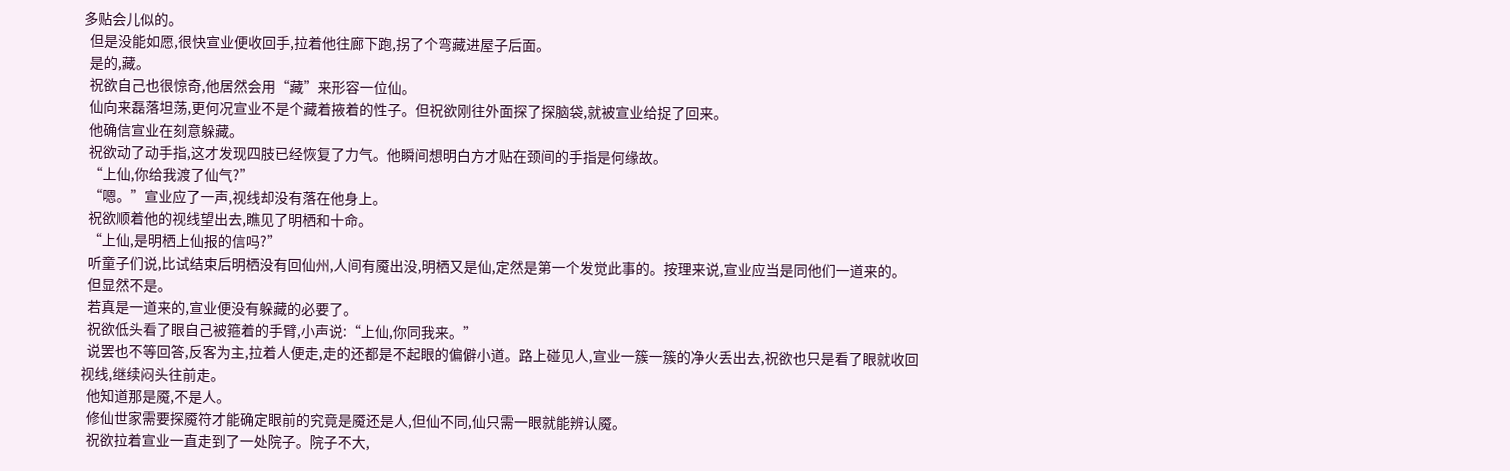多贴会儿似的。
  但是没能如愿,很快宣业便收回手,拉着他往廊下跑,拐了个弯藏进屋子后面。
  是的,藏。
  祝欲自己也很惊奇,他居然会用“藏”来形容一位仙。
  仙向来磊落坦荡,更何况宣业不是个藏着掖着的性子。但祝欲刚往外面探了探脑袋,就被宣业给捉了回来。
  他确信宣业在刻意躲藏。
  祝欲动了动手指,这才发现四肢已经恢复了力气。他瞬间想明白方才贴在颈间的手指是何缘故。
  “上仙,你给我渡了仙气?”
  “嗯。”宣业应了一声,视线却没有落在他身上。
  祝欲顺着他的视线望出去,瞧见了明栖和十命。
  “上仙,是明栖上仙报的信吗?”
  听童子们说,比试结束后明栖没有回仙州,人间有魇出没,明栖又是仙,定然是第一个发觉此事的。按理来说,宣业应当是同他们一道来的。
  但显然不是。
  若真是一道来的,宣业便没有躲藏的必要了。
  祝欲低头看了眼自己被箍着的手臂,小声说:“上仙,你同我来。”
  说罢也不等回答,反客为主,拉着人便走,走的还都是不起眼的偏僻小道。路上碰见人,宣业一簇一簇的净火丢出去,祝欲也只是看了眼就收回视线,继续闷头往前走。
  他知道那是魇,不是人。
  修仙世家需要探魇符才能确定眼前的究竟是魇还是人,但仙不同,仙只需一眼就能辨认魇。
  祝欲拉着宣业一直走到了一处院子。院子不大,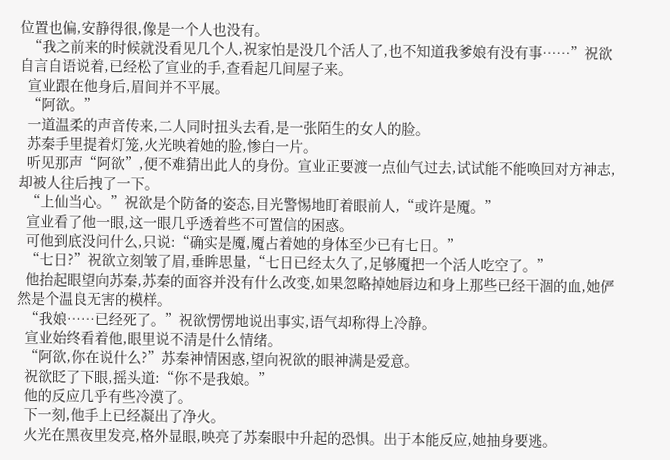位置也偏,安静得很,像是一个人也没有。
  “我之前来的时候就没看见几个人,祝家怕是没几个活人了,也不知道我爹娘有没有事……”祝欲自言自语说着,已经松了宣业的手,查看起几间屋子来。
  宣业跟在他身后,眉间并不平展。
  “阿欲。”
  一道温柔的声音传来,二人同时扭头去看,是一张陌生的女人的脸。
  苏秦手里提着灯笼,火光映着她的脸,惨白一片。
  听见那声“阿欲”,便不难猜出此人的身份。宣业正要渡一点仙气过去,试试能不能唤回对方神志,却被人往后拽了一下。
  “上仙当心。”祝欲是个防备的姿态,目光警惕地盯着眼前人,“或许是魇。”
  宣业看了他一眼,这一眼几乎透着些不可置信的困惑。
  可他到底没问什么,只说:“确实是魇,魇占着她的身体至少已有七日。”
  “七日?”祝欲立刻皱了眉,垂眸思量,“七日已经太久了,足够魇把一个活人吃空了。”
  他抬起眼望向苏秦,苏秦的面容并没有什么改变,如果忽略掉她唇边和身上那些已经干涸的血,她俨然是个温良无害的模样。
  “我娘……已经死了。”祝欲愣愣地说出事实,语气却称得上冷静。
  宣业始终看着他,眼里说不清是什么情绪。
  “阿欲,你在说什么?”苏秦神情困惑,望向祝欲的眼神满是爱意。
  祝欲眨了下眼,摇头道:“你不是我娘。”
  他的反应几乎有些冷漠了。
  下一刻,他手上已经凝出了净火。
  火光在黑夜里发亮,格外显眼,映亮了苏秦眼中升起的恐惧。出于本能反应,她抽身要逃。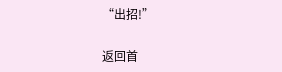“出招!”

返回首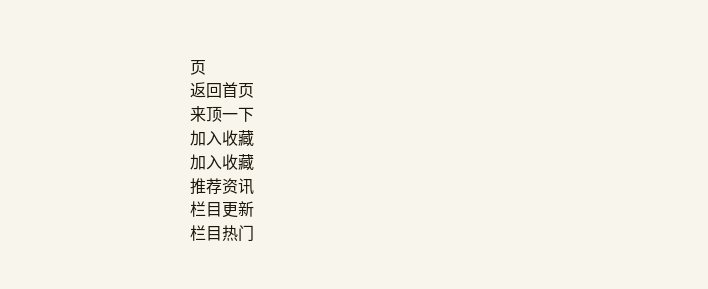页
返回首页
来顶一下
加入收藏
加入收藏
推荐资讯
栏目更新
栏目热门